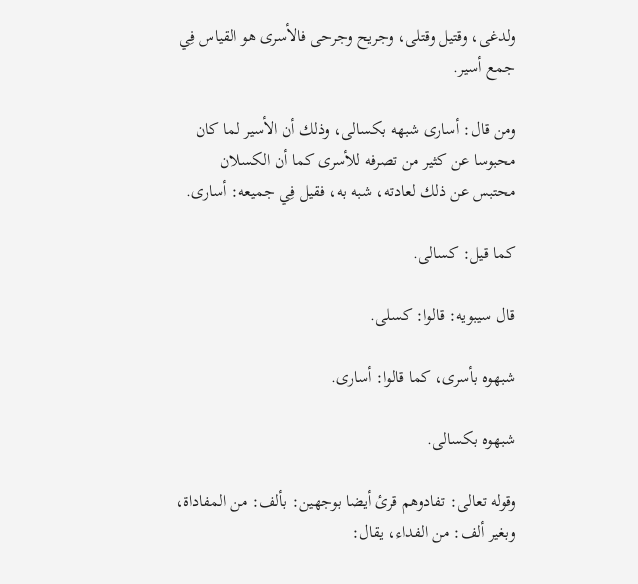ولدغى، وقتيل وقتلى، وجريح وجرحى فالأسرى هو القياس فِي جمع أسير.

ومن قال: أسارى شبهه بكسالى، وذلك أن الأسير لما كان محبوسا عن كثير من تصرفه للأسرى كما أن الكسلان محتبس عن ذلك لعادته، شبه به، فقيل فِي جميعه: أسارى.

كما قيل: كسالى.

قال سيبويه: قالوا: كسلى.

شبهوه بأسرى، كما قالوا: أسارى.

شبهوه بكسالى.

وقوله تعالى: تفادوهم قرئ أيضا بوجهين: بألف: من المفاداة، وبغير ألف: من الفداء، يقال: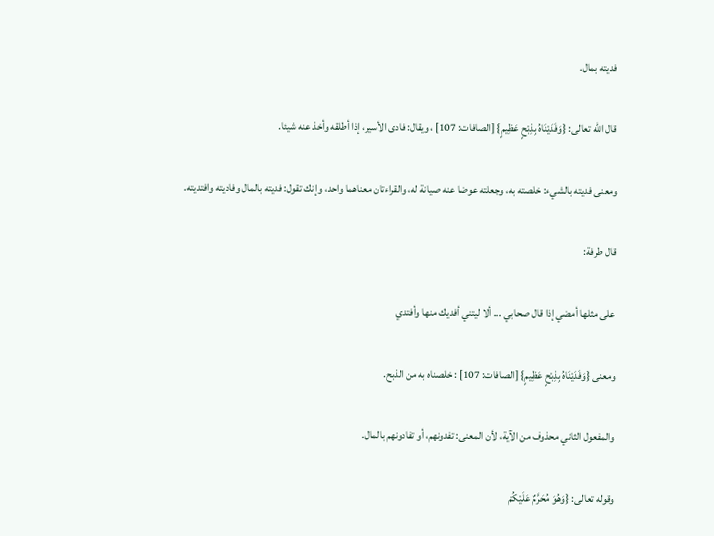فديته بمال.

قال الله تعالى: {وَفَدَيْنَاهُ بِذِبْحٍ عَظِيمٍ} [الصافات: 107] ، ويقال: فادى الأسير، إذا أطلقه وأخذ عنه شيئا.

ومعنى فديته بالشيء: خلصته به، وجعلته عوضا عنه صيانة له، والقراءتان معناهما واحد، وإنك تقول: فديته بالمال وفاديته وافتديته.

قال طرفة:

على مثلها أمضي إذا قال صحابي ... ألا ليتني أفديك منها وأفتدي

ومعنى {وَفَدَيْنَاهُ بِذِبْحٍ عَظِيمٍ} [الصافات: 107] : خلصناه به من الذبح.

والمفعول الثاني محذوف من الآية، لأن المعنى: تفدونهم، أو تفادونهم بالمال.

وقوله تعالى: {وَهُوَ مُحَرَّمٌ عَلَيْكُمْ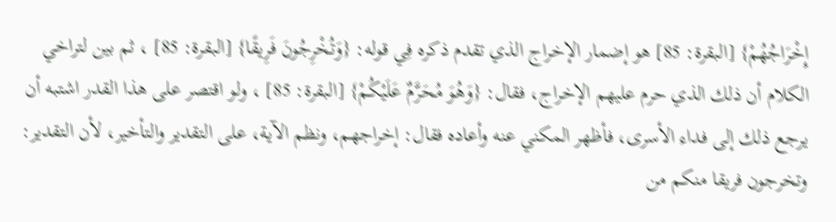إِخْرَاجُهُمْ} [البقرة: 85] هو إضمار الإخراج الذي تقدم ذكره فِي قوله: {وَتُخْرِجُونَ فَرِيقًا} [البقرة: 85] ، ثم بين لتراخي الكلام أن ذلك الذي حرم عليهم الإخراج، فقال: {وَهُوَ مُحَرَّمٌ عَلَيْكُمْ} [البقرة: 85] ، ولو اقتصر على هذا القدر اشتبه أن يرجع ذلك إلى فداء الأسرى، فأظهر المكني عنه وأعاده فقال: إخراجهم، ونظم الآية، على التقدير والتأخير، لأن التقدير: وتخرجون فريقا منكم من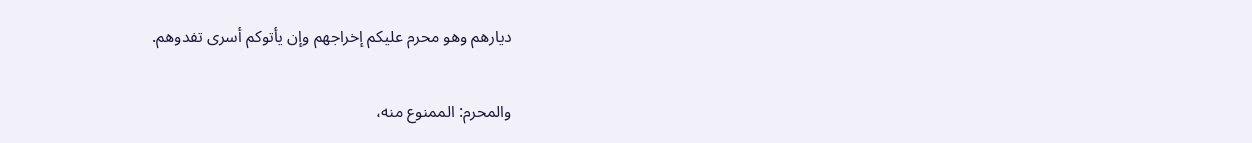ديارهم وهو محرم عليكم إخراجهم وإن يأتوكم أسرى تفدوهم.

والمحرم: الممنوع منه،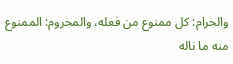والحرام: كل ممنوع من فعله، والمحروم: الممنوع منه ما ناله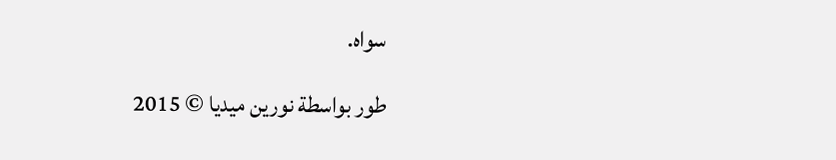سواه.

طور بواسطة نورين ميديا © 2015